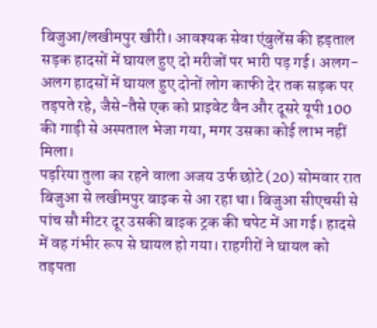बिजुआ/लखीमपुर खीरी। आवश्यक सेवा एंबुलेंस की हड़ताल सड़क हादसों में घायल हुए दो मरीजों पर भारी पड़ गई। अलग-अलग हादसों में घायल हुए दोनों लोग काफी देर तक सड़क पर तड़पते रहे, जैसे-तैसे एक को प्राइवेट वैन और दूसरे यूपी 100 की गाड़ी से अस्पताल भेजा गया, मगर उसका कोई लाभ नहीं मिला।
पड़रिया तुला का रहने वाला अजय उर्फ छोटे (20) सोमवार रात बिजुआ से लखीमपुर बाइक से आ रहा था। बिजुआ सीएचसी से पांच सौ मीटर दूर उसकी बाइक ट्रक की चपेट में आ गई। हादसे में वह गंभीर रूप से घायल हो गया। राहगीरों ने घायल को तड़पता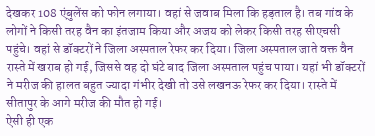देखकर 108 एंबुलेंस को फोन लगाया। वहां से जवाब मिला कि हड़ताल है। तब गांव के लोगों ने किसी तरह वैन का इंतजाम किया और अजय को लेकर किसी तरह सीएचसी पहुंचे। वहां से डॉक्टरों ने जिला अस्पताल रेफर कर दिया। जिला अस्पताल जाते वक्त वैन रास्ते में खराब हो गई, जिससे वह दो घंटे बाद जिला अस्पताल पहुंच पाया। यहां भी डॉक्टरों ने मरीज की हालत बहुत ज्यादा गंभीर देखी तो उसे लखनऊ रेफर कर दिया। रास्ते में सीतापुर के आगे मरीज की मौत हो गई।
ऐसी ही एक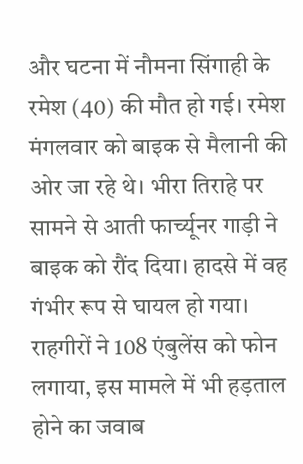और घटना में नौमना सिंगाही के रमेश (40) की मौत हो गई। रमेश मंगलवार को बाइक से मैलानी की ओर जा रहे थे। भीरा तिराहे पर सामने से आती फार्च्यूनर गाड़ी ने बाइक को रौंद दिया। हादसे में वह गंभीर रूप से घायल हो गया। राहगीरों ने 108 एंबुलेंस को फोन लगाया, इस मामले में भी हड़ताल होने का जवाब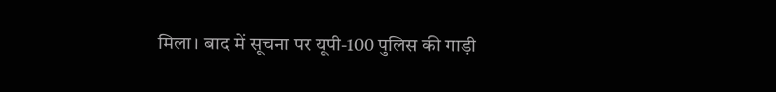मिला। बाद में सूचना पर यूपी-100 पुलिस की गाड़ी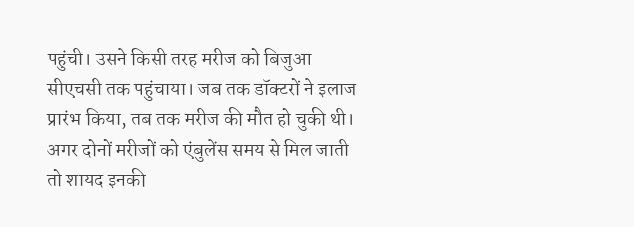पहुंची। उसने किसी तरह मरीज को बिजुआ सीएचसी तक पहुंचाया। जब तक डॉक्टरों ने इलाज प्रारंभ किया, तब तक मरीज की मौत हो चुकी थी। अगर दोनों मरीजों को एंबुलेंस समय से मिल जाती तो शायद इनकी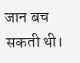जान बच सकती थी।